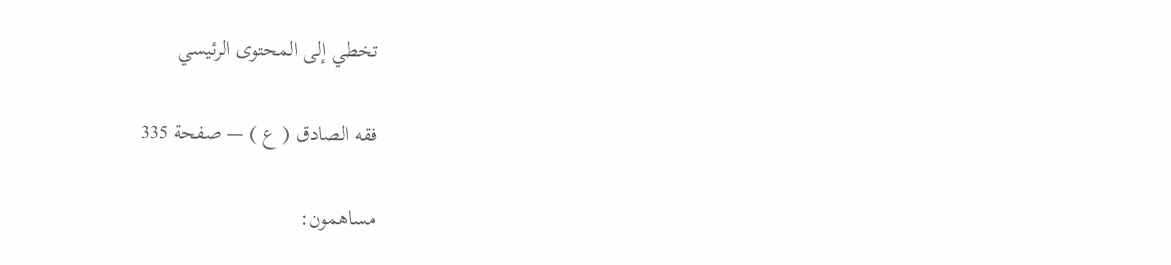تخطي إلى المحتوى الرئيسي

فقه الصادق ( ع ) — صفحة 335

مساهمون: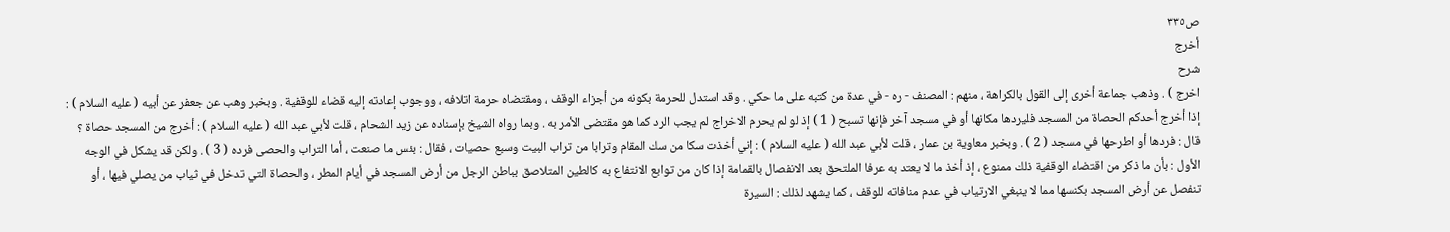ص٣٣٥
أخرج
شرح
اخرج ) . وذهب جماعة أخرى إلى القول بالكراهة ، منهم : المصنف - ره - في عدة من كتبه على ما حكي . وقد استدل للحرمة بكونه من أجزاء الوقف ، ومقتضاه حرمة اتلافه ، ووجوب إعادته إليه قضاء للوقفية . وبخبر وهب عن جعفر عن أبيه ( عليه السلام ) : إذا أخرج أحدكم الحصاة من المسجد فليردها مكانها أو في مسجد آخر فإنها تسبح ( 1 ) إذ لو لم يحرم الاخراج لم يجب الرد كما هو مقتضى الأمر به . وبما رواه الشيخ بإسناده عن زيد الشحام ، قلت لأبي عبد الله ( عليه السلام ) : أخرج من المسجد حصاة ؟ قال : فردها أو اطرحها في مسجد ( 2 ) . وبخبر معاوية بن عمار ، قلت لأبي عبد الله ( عليه السلام ) : إني أخذت سكا من سك المقام وترابا من تراب البيت وسبع حصيات ، فقال : بئس ما صنعت ، أما التراب والحصى فرده ( 3 ) . ولكن قد يشكل في الوجه الأول : بأن ما ذكر من اقتضاء الوقفية ذلك ممنوع ، إذ أخذ ما لا يعتد به عرفا الملتحق بعد الانفصال بالقمامة إذا كان من توابع الانتفاع به كالطين المتلاصق بباطن الرجل من أرض المسجد في أيام المطر ، والحصاة التي تدخل في ثياب من يصلي فيها ، أو تنفصل عن أرض المسجد بكنسها مما لا ينبغي الارتياب في عدم منافاته للوقف ، كما يشهد لذلك : السيرة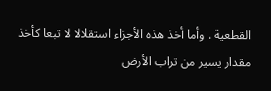القطعية . وأما أخذ هذه الأجزاء استقلالا لا تبعا كأخذ مقدار يسير من تراب الأرض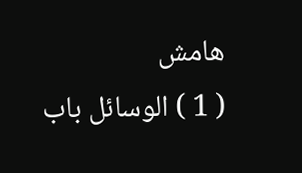هامش
( 1 ) الوسائل باب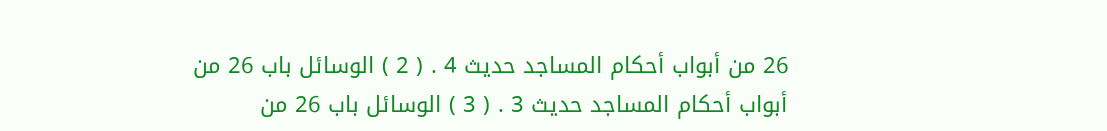26 من أبواب أحكام المساجد حديث 4 . ( 2 ) الوسائل باب 26 من أبواب أحكام المساجد حديث 3 . ( 3 ) الوسائل باب 26 من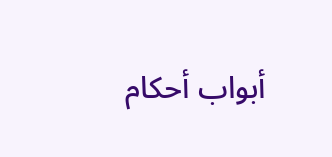أبواب أحكام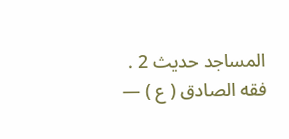المساجد حديث 2 .
فقه الصادق ( ع ) —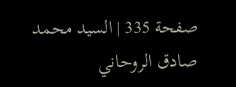صفحة 335 | السيد محمد صادق الروحاني